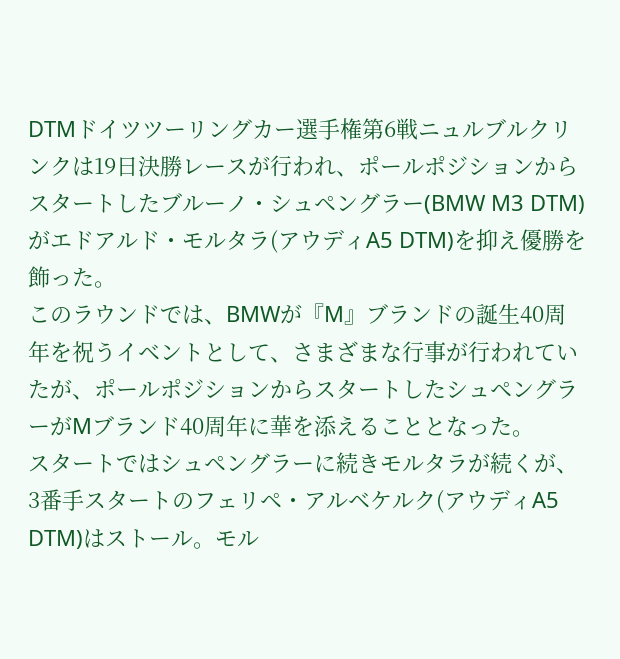DTMドイツツーリングカー選手権第6戦ニュルブルクリンクは19日決勝レースが行われ、ポールポジションからスタートしたブルーノ・シュペングラー(BMW M3 DTM)がエドアルド・モルタラ(アウディA5 DTM)を抑え優勝を飾った。
このラウンドでは、BMWが『M』ブランドの誕生40周年を祝うイベントとして、さまざまな行事が行われていたが、ポールポジションからスタートしたシュペングラーがMブランド40周年に華を添えることとなった。
スタートではシュペングラーに続きモルタラが続くが、3番手スタートのフェリペ・アルベケルク(アウディA5 DTM)はストール。モル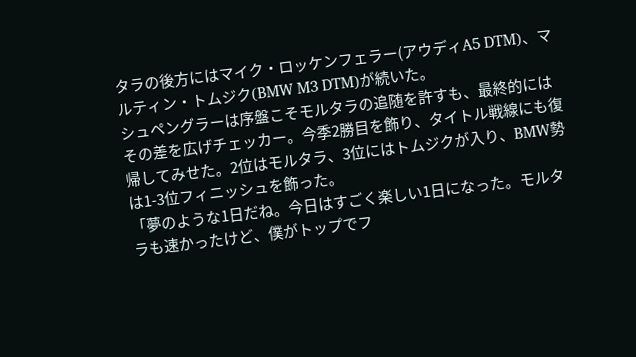タラの後方にはマイク・ロッケンフェラー(アウディA5 DTM)、マルティン・トムジク(BMW M3 DTM)が続いた。
シュペングラーは序盤こそモルタラの追随を許すも、最終的にはその差を広げチェッカー。今季2勝目を飾り、タイトル戦線にも復帰してみせた。2位はモルタラ、3位にはトムジクが入り、BMW勢は1-3位フィニッシュを飾った。
「夢のような1日だね。今日はすごく楽しい1日になった。モルタラも速かったけど、僕がトップでフ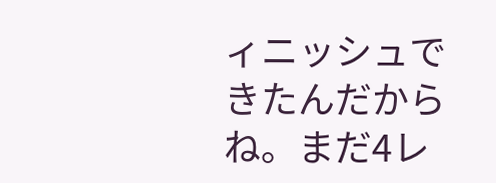ィニッシュできたんだからね。まだ4レ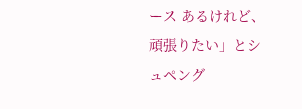ース あるけれど、頑張りたい」とシュペング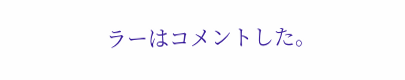ラーはコメントした。